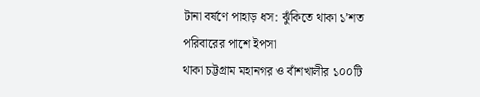টানা বর্ষণে পাহাড় ধস: ঝুঁকিতে থাকা ১’শত পরিবারের পাশে ইপসা
থাকা চট্টগ্রাম মহানগর ও বাঁশখালীর ১০০টি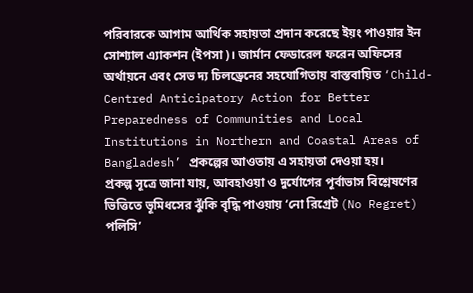পরিবারকে আগাম আর্থিক সহায়তা প্রদান করেছে ইয়ং পাওয়ার ইন সোশ্যাল এ্যাকশন (ইপসা)। জার্মান ফেডারেল ফরেন অফিসের অর্থায়নে এবং সেভ দ্য চিলড্রেনের সহযোগিতায় বাস্তবায়িত ‘Child-Centred Anticipatory Action for Better Preparedness of Communities and Local Institutions in Northern and Coastal Areas of Bangladesh’ প্রকল্পের আওতায় এ সহায়তা দেওয়া হয়।
প্রকল্প সূত্রে জানা যায়, আবহাওয়া ও দুর্যোগের পূর্বাভাস বিশ্লেষণের ভিত্তিতে ভূমিধসের ঝুঁকি বৃদ্ধি পাওয়ায় ‘নো রিগ্রেট (No Regret) পলিসি’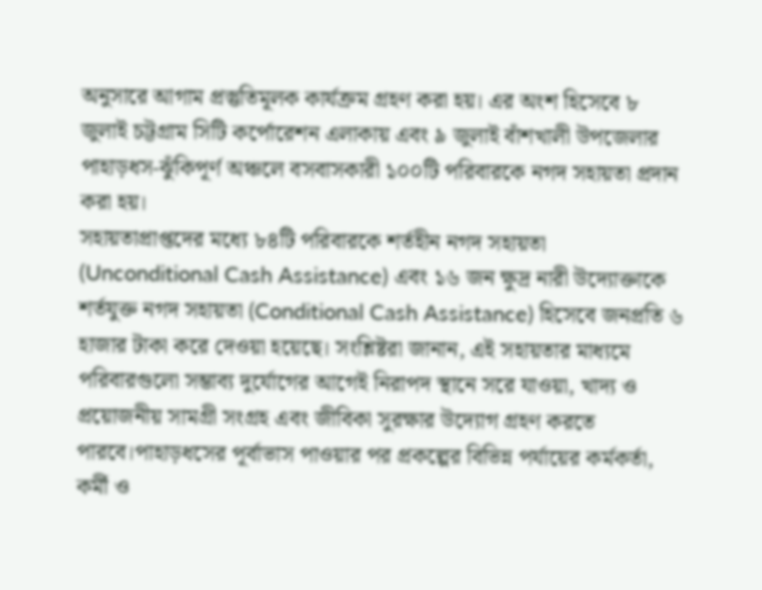অনুসারে আগাম প্রস্তুতিমূলক কার্যক্রম গ্রহণ করা হয়। এর অংশ হিসেবে ৮ জুলাই চট্টগ্রাম সিটি কর্পোরেশন এলাকায় এবং ৯ জুলাই বাঁশখালী উপজেলার পাহাড়ধস-ঝুঁকিপূর্ণ অঞ্চলে বসবাসকারী ১০০টি পরিবারকে নগদ সহায়তা প্রদান করা হয়।
সহায়তাপ্রাপ্তদের মধ্যে ৮৪টি পরিবারকে শর্তহীন নগদ সহায়তা (Unconditional Cash Assistance) এবং ১৬ জন ক্ষুদ্র নারী উদ্যোক্তাকে শর্তযুক্ত নগদ সহায়তা (Conditional Cash Assistance) হিসেবে জনপ্রতি ৬ হাজার টাকা করে দেওয়া হয়েছে। সংশ্লিষ্টরা জানান, এই সহায়তার মাধ্যমে পরিবারগুলো সম্ভাব্য দুর্যোগের আগেই নিরাপদ স্থানে সরে যাওয়া, খাদ্য ও প্রয়োজনীয় সামগ্রী সংগ্রহ এবং জীবিকা সুরক্ষার উদ্যোগ গ্রহণ করতে পারবে।পাহাড়ধসের পূর্বাভাস পাওয়ার পর প্রকল্পের বিভিন্ন পর্যায়ের কর্মকর্তা, কর্মী ও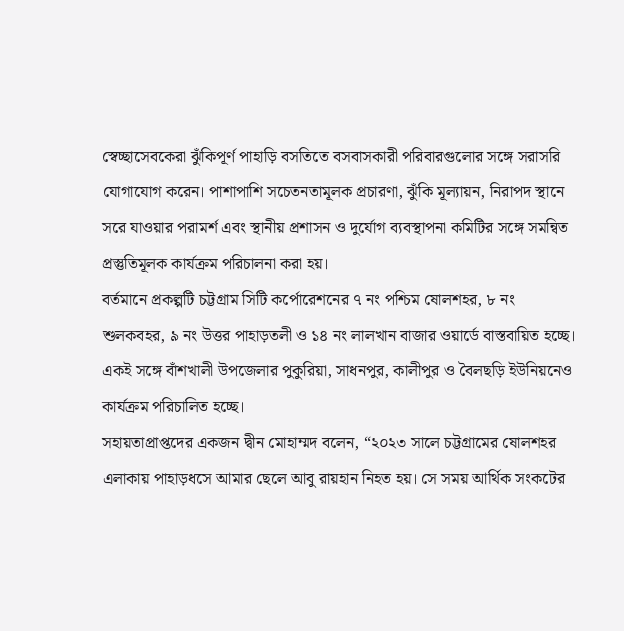স্বেচ্ছাসেবকেরা ঝুঁকিপূর্ণ পাহাড়ি বসতিতে বসবাসকারী পরিবারগুলোর সঙ্গে সরাসরি যোগাযোগ করেন। পাশাপাশি সচেতনতামূলক প্রচারণা, ঝুঁকি মূল্যায়ন, নিরাপদ স্থানে সরে যাওয়ার পরামর্শ এবং স্থানীয় প্রশাসন ও দুর্যোগ ব্যবস্থাপনা কমিটির সঙ্গে সমন্বিত প্রস্তুতিমূলক কার্যক্রম পরিচালনা করা হয়।
বর্তমানে প্রকল্পটি চট্টগ্রাম সিটি কর্পোরেশনের ৭ নং পশ্চিম ষোলশহর, ৮ নং শুলকবহর, ৯ নং উত্তর পাহাড়তলী ও ১৪ নং লালখান বাজার ওয়ার্ডে বাস্তবায়িত হচ্ছে। একই সঙ্গে বাঁশখালী উপজেলার পুকুরিয়া, সাধনপুর, কালীপুর ও বৈলছড়ি ইউনিয়নেও কার্যক্রম পরিচালিত হচ্ছে।
সহায়তাপ্রাপ্তদের একজন দ্বীন মোহাম্মদ বলেন, “২০২৩ সালে চট্টগ্রামের ষোলশহর এলাকায় পাহাড়ধসে আমার ছেলে আবু রায়হান নিহত হয়। সে সময় আর্থিক সংকটের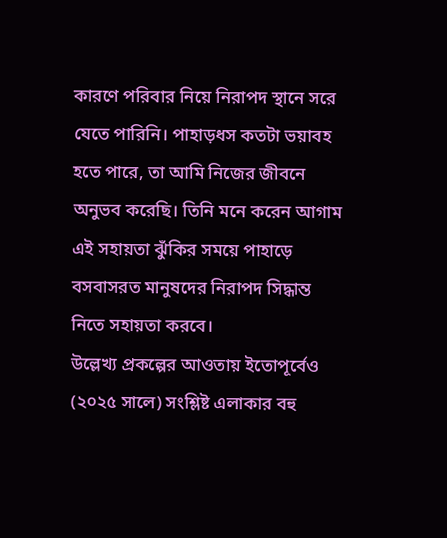কারণে পরিবার নিয়ে নিরাপদ স্থানে সরে যেতে পারিনি। পাহাড়ধস কতটা ভয়াবহ হতে পারে, তা আমি নিজের জীবনে অনুভব করেছি। তিনি মনে করেন আগাম এই সহায়তা ঝুঁকির সময়ে পাহাড়ে বসবাসরত মানুষদের নিরাপদ সিদ্ধান্ত নিতে সহায়তা করবে।
উল্লেখ্য প্রকল্পের আওতায় ইতোপূর্বেও (২০২৫ সালে) সংশ্লিষ্ট এলাকার বহু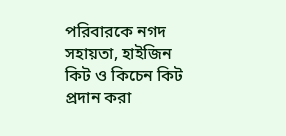পরিবারকে নগদ সহায়তা, হাইজিন কিট ও কিচেন কিট প্রদান করা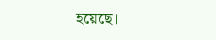হয়েছে।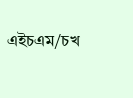এইচএম/চখ